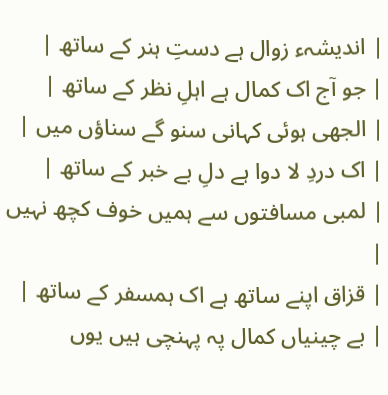| اندیشہء زوال ہے دستِ ہنر کے ساتھ |
| جو آج اک کمال ہے اہلِ نظر کے ساتھ |
| الجھی ہوئی کہانی سنو گے سناؤں میں |
| اک دردِ لا دوا ہے دلِ بے خبر کے ساتھ |
| لمبی مسافتوں سے ہمیں خوف کچھ نہیں |
| قزاق اپنے ساتھ ہے اک ہمسفر کے ساتھ |
| بے چینیاں کمال پہ پہنچی ہیں یوں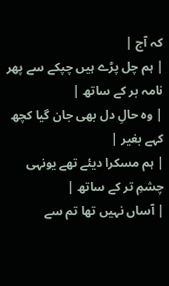کہ آج |
| ہم چل پڑے ہیں چپکے سے پھر نامہ بر کے ساتھ |
| وہ حالِ دل بھی جان گیا کچھ کہے بغیر |
| ہم مسکرا دیئے تھے یونہی چشمِ تر کے ساتھ |
| آساں نہیں تھا تم سے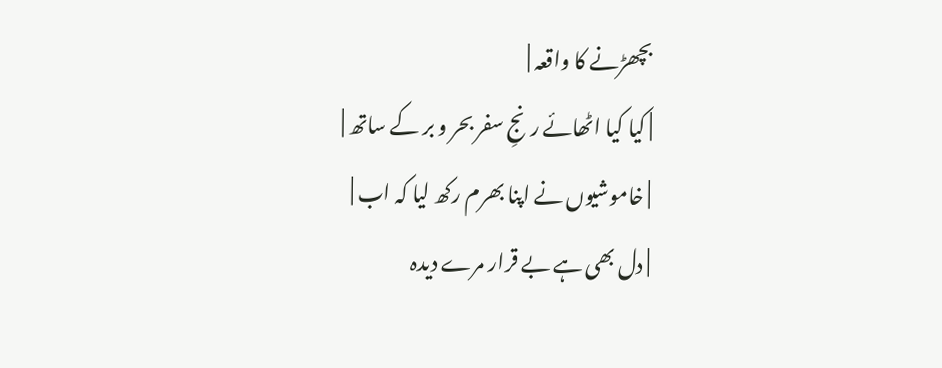بچھڑنے کا واقعہ |
| کیا کیا اٹھائے رنجِ سفر بحر و بر کے ساتھ |
| خاموشیوں نے اپنا بھرم رکھ لیا کہ اب |
| دل بھی ہے بے قرار مرے دیدہ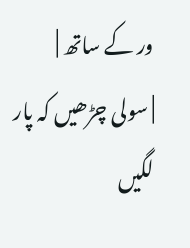ور کے ساتھ |
| سولی چڑھیں کہ پار لگیں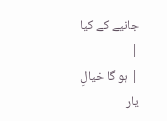جانیے کے کیا |
| ہو گا خیالِ یار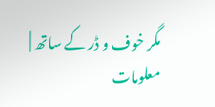مگر خوف و ڈر کے ساتھ |
معلومات